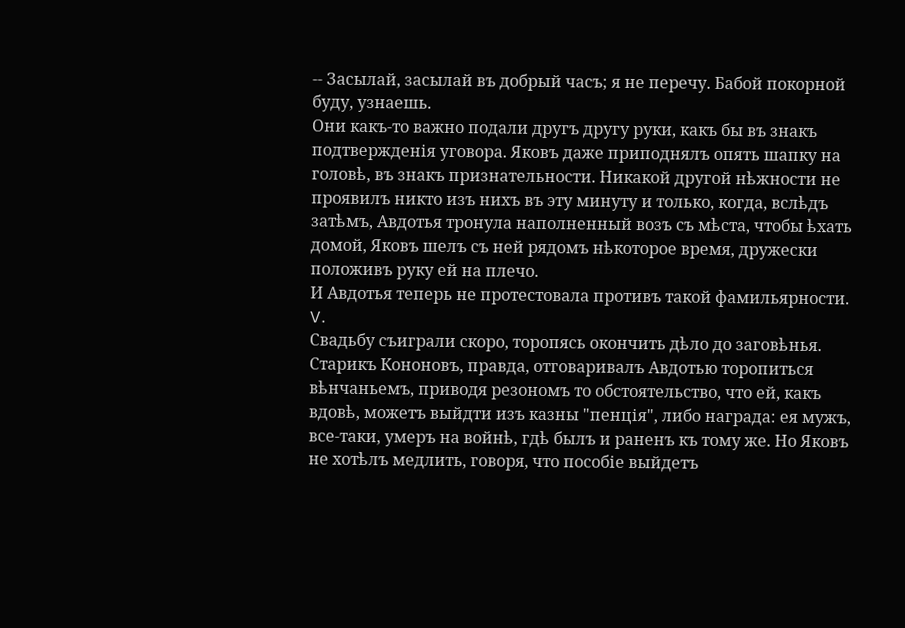-- Засылай, засылай въ добрый часъ; я не перечу. Бабой покорной буду, узнаешь.
Они какъ-то важно подали другъ другу руки, какъ бы въ знакъ подтвержденія уговора. Яковъ даже приподнялъ опять шапку на головѣ, въ знакъ признательности. Никакой другой нѣжности не проявилъ никто изъ нихъ въ эту минуту и только, когда, вслѣдъ затѣмъ, Авдотья тронула наполненный возъ съ мѣста, чтобы ѣхать домой, Яковъ шелъ съ ней рядомъ нѣкоторое время, дружески положивъ руку ей на плечо.
И Авдотья теперь не протестовала противъ такой фамильярности.
V.
Свадьбу съиграли скоро, торопясь окончить дѣло до заговѣнья.
Старикъ Кононовъ, правда, отговаривалъ Авдотью торопиться вѣнчаньемъ, приводя резономъ то обстоятельство, что ей, какъ вдовѣ, можетъ выйдти изъ казны "пенція", либо награда: ея мужъ, все-таки, умеръ на войнѣ, гдѣ былъ и раненъ къ тому же. Но Яковъ не хотѣлъ медлить, говоря, что пособіе выйдетъ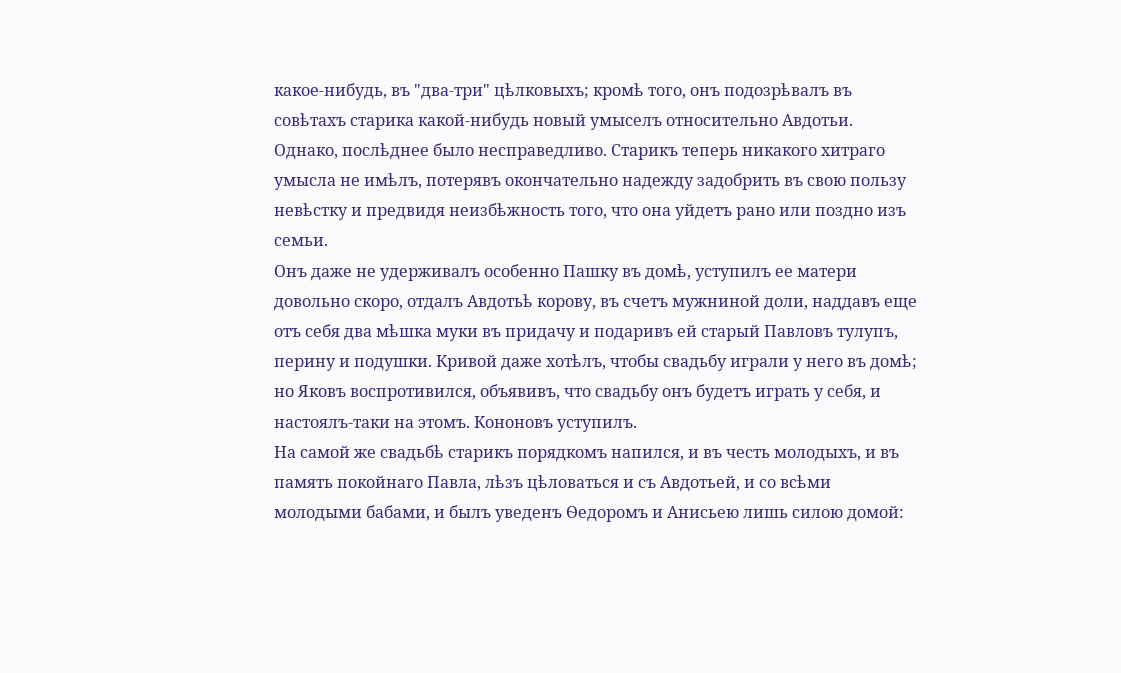какое-нибудь, въ "два-три" цѣлковыхъ; кромѣ того, онъ подозрѣвалъ въ совѣтахъ старика какой-нибудь новый умыселъ относительно Авдотьи. Однако, послѣднее было несправедливо. Старикъ теперь никакого хитраго умысла не имѣлъ, потерявъ окончательно надежду задобрить въ свою пользу невѣстку и предвидя неизбѣжность того, что она уйдетъ рано или поздно изъ семьи.
Онъ даже не удерживалъ особенно Пашку въ домѣ, уступилъ ее матери довольно скоро, отдалъ Авдотьѣ корову, въ счетъ мужниной доли, наддавъ еще отъ себя два мѣшка муки въ придачу и подаривъ ей старый Павловъ тулупъ, перину и подушки. Кривой даже хотѣлъ, чтобы свадьбу играли у него въ домѣ; но Яковъ воспротивился, объявивъ, что свадьбу онъ будетъ играть у себя, и настоялъ-таки на этомъ. Кононовъ уступилъ.
На самой же свадьбѣ старикъ порядкомъ напился, и въ честь молодыхъ, и въ память покойнаго Павла, лѣзъ цѣловаться и съ Авдотьей, и со всѣми молодыми бабами, и былъ уведенъ Ѳедоромъ и Анисьею лишь силою домой: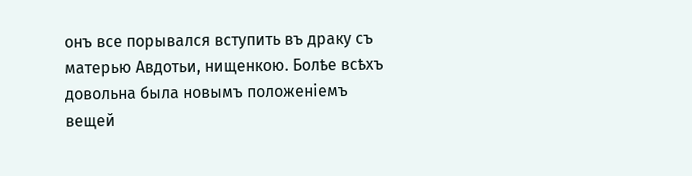онъ все порывался вступить въ драку съ матерью Авдотьи, нищенкою. Болѣе всѣхъ довольна была новымъ положеніемъ вещей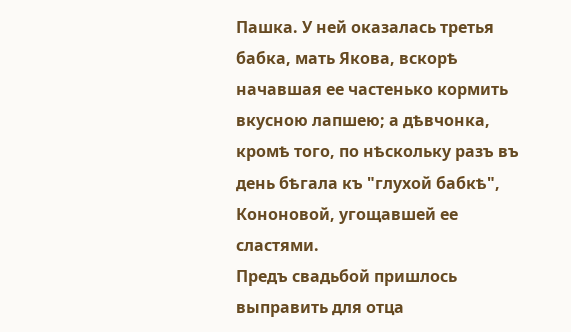Пашка. У ней оказалась третья бабка, мать Якова, вскорѣ начавшая ее частенько кормить вкусною лапшею; а дѣвчонка, кромѣ того, по нѣскольку разъ въ день бѣгала къ "глухой бабкѣ", Кононовой, угощавшей ее сластями.
Предъ свадьбой пришлось выправить для отца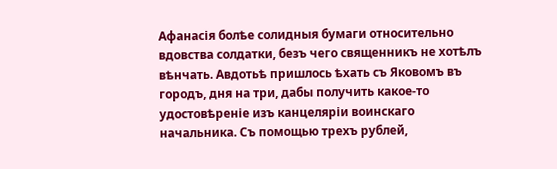Афанасія болѣе солидныя бумаги относительно вдовства солдатки, безъ чего священникъ не хотѣлъ вѣнчать. Авдотьѣ пришлось ѣхать съ Яковомъ въ городъ, дня на три, дабы получить какое-то удостовѣреніе изъ канцеляріи воинскаго начальника. Съ помощью трехъ рублей,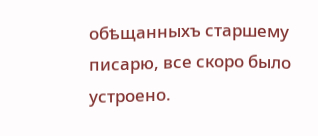обѣщанныхъ старшему писарю, все скоро было устроено.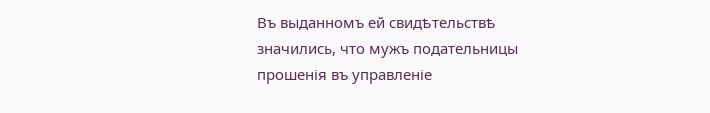Въ выданномъ ей свидѣтельствѣ значились, что мужъ подательницы прошенія въ управленіе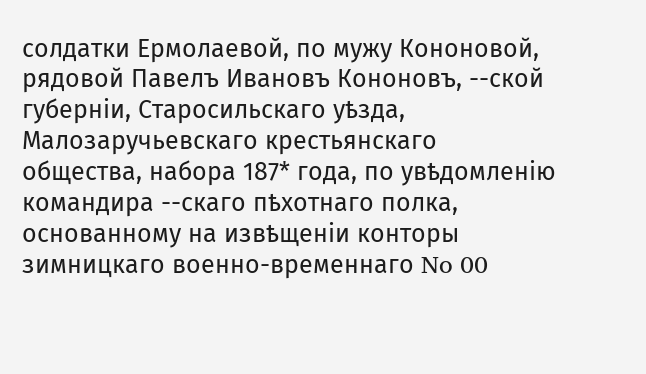солдатки Ермолаевой, по мужу Кононовой, рядовой Павелъ Ивановъ Кононовъ, --ской губерніи, Старосильскаго уѣзда, Малозаручьевскаго крестьянскаго общества, набора 187* года, по увѣдомленію командира --скаго пѣхотнаго полка, основанному на извѣщеніи конторы зимницкаго военно-временнаго No 00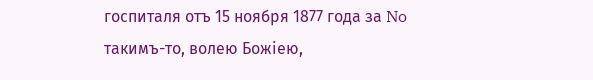госпиталя отъ 15 ноября 1877 года за No такимъ-то, волею Божіею,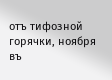отъ тифозной горячки, ноября въ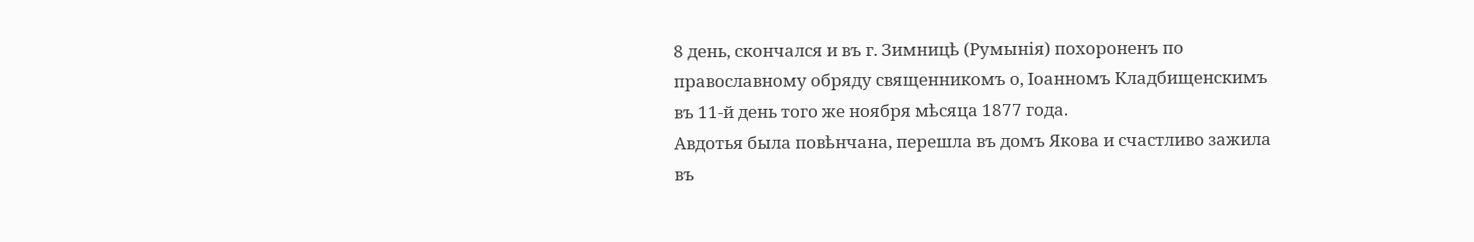8 день, скончался и въ г. Зимницѣ (Румынія) похороненъ по православному обряду священникомъ о, Іоанномъ Кладбищенскимъ въ 11-й день того же ноября мѣсяца 1877 года.
Авдотья была повѣнчана, перешла въ домъ Якова и счастливо зажила въ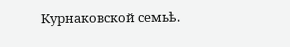Курнаковской семьѣ.